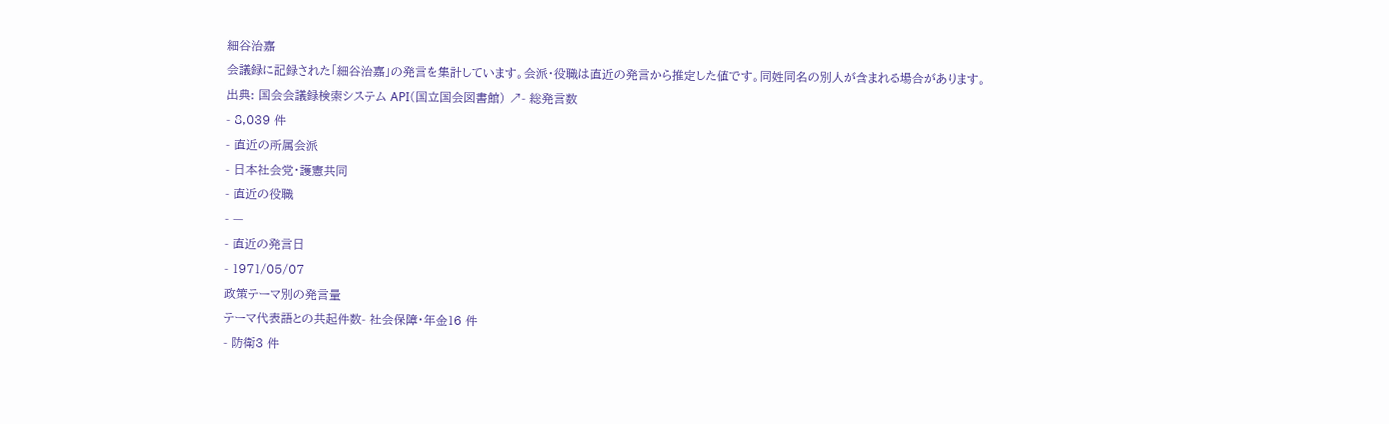細谷治嘉
会議録に記録された「細谷治嘉」の発言を集計しています。会派・役職は直近の発言から推定した値です。同姓同名の別人が含まれる場合があります。
出典: 国会会議録検索システム API(国立国会図書館) ↗- 総発言数
- 8,039 件
- 直近の所属会派
- 日本社会党・護憲共同
- 直近の役職
- —
- 直近の発言日
- 1971/05/07
政策テーマ別の発言量
テーマ代表語との共起件数- 社会保障・年金16 件
- 防衛3 件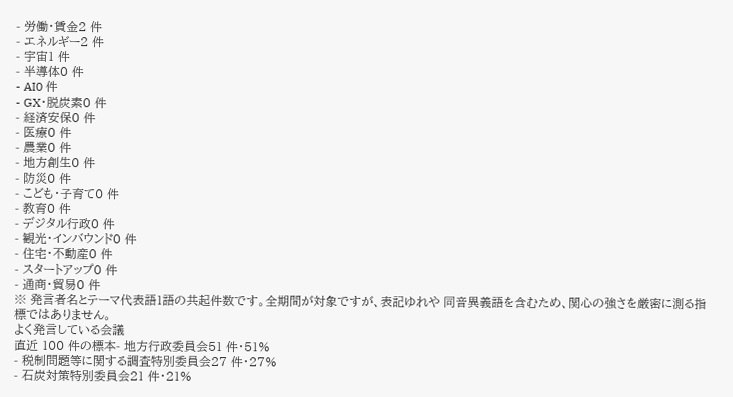- 労働・賃金2 件
- エネルギー2 件
- 宇宙1 件
- 半導体0 件
- AI0 件
- GX・脱炭素0 件
- 経済安保0 件
- 医療0 件
- 農業0 件
- 地方創生0 件
- 防災0 件
- こども・子育て0 件
- 教育0 件
- デジタル行政0 件
- 観光・インバウンド0 件
- 住宅・不動産0 件
- スタートアップ0 件
- 通商・貿易0 件
※ 発言者名とテーマ代表語1語の共起件数です。全期間が対象ですが、表記ゆれや 同音異義語を含むため、関心の強さを厳密に測る指標ではありません。
よく発言している会議
直近 100 件の標本- 地方行政委員会51 件・51%
- 税制問題等に関する調査特別委員会27 件・27%
- 石炭対策特別委員会21 件・21%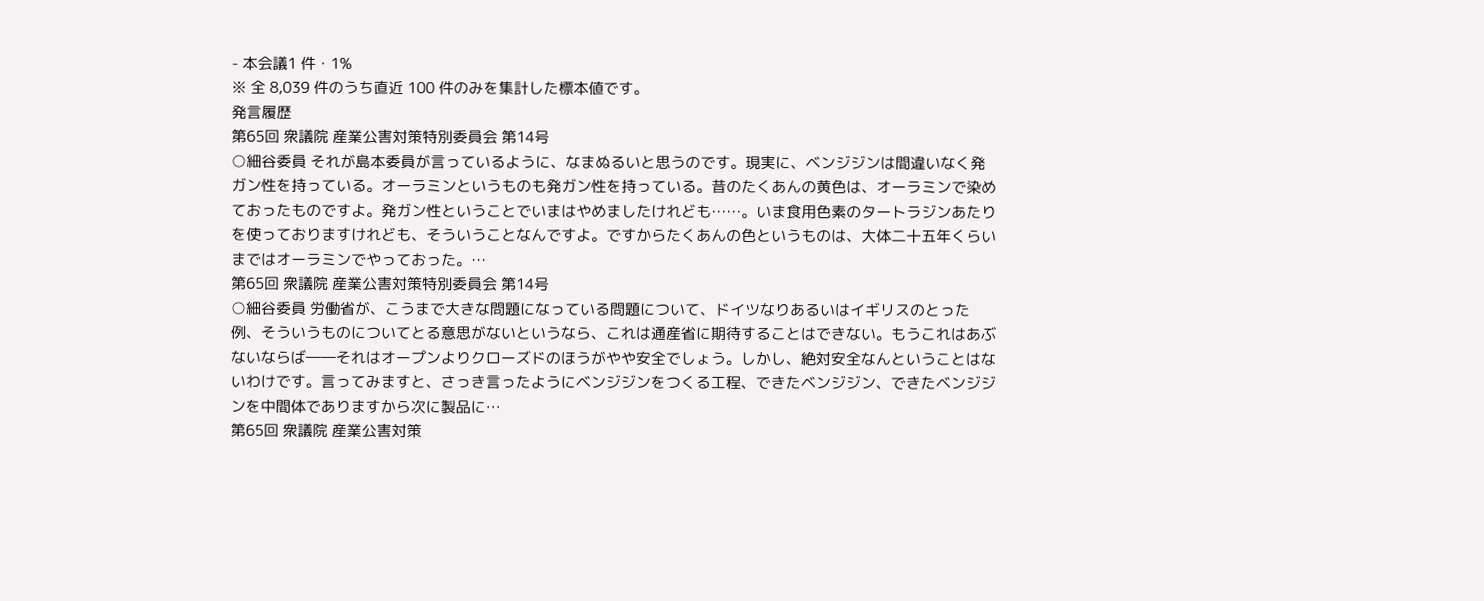- 本会議1 件・1%
※ 全 8,039 件のうち直近 100 件のみを集計した標本値です。
発言履歴
第65回 衆議院 産業公害対策特別委員会 第14号
○細谷委員 それが島本委員が言っているように、なまぬるいと思うのです。現実に、ベンジジンは間違いなく発ガン性を持っている。オーラミンというものも発ガン性を持っている。昔のたくあんの黄色は、オーラミンで染めておったものですよ。発ガン性ということでいまはやめましたけれども……。いま食用色素のタートラジンあたりを使っておりますけれども、そういうことなんですよ。ですからたくあんの色というものは、大体二十五年くらいまではオーラミンでやっておった。…
第65回 衆議院 産業公害対策特別委員会 第14号
○細谷委員 労働省が、こうまで大きな問題になっている問題について、ドイツなりあるいはイギリスのとった例、そういうものについてとる意思がないというなら、これは通産省に期待することはできない。もうこれはあぶないならば――それはオープンよりクローズドのほうがやや安全でしょう。しかし、絶対安全なんということはないわけです。言ってみますと、さっき言ったようにベンジジンをつくる工程、できたベンジジン、できたベンジジンを中間体でありますから次に製品に…
第65回 衆議院 産業公害対策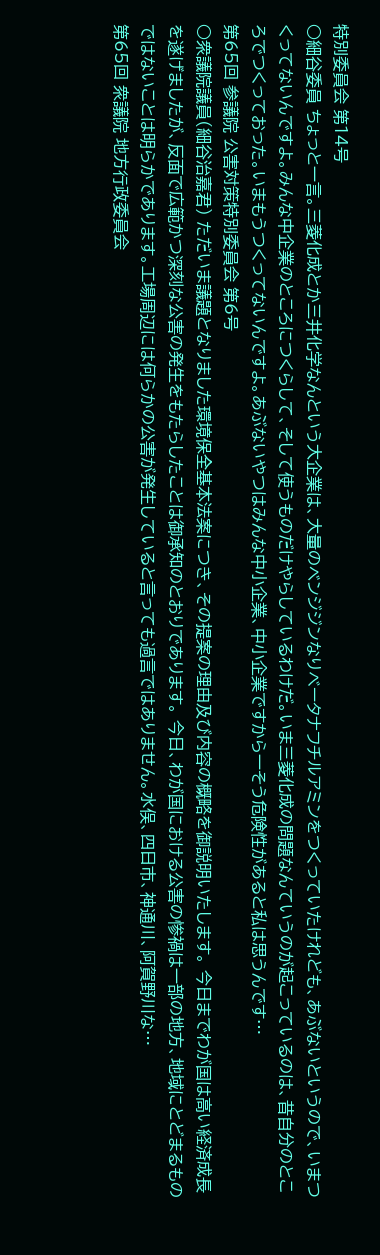特別委員会 第14号
○細谷委員 ちょっと一言。三菱化成とか三井化学なんという大企業は、大量のベンジジンなりべータナフチルアミンをつくっていたけれども、あぶないというので、いまつくってないんですよ。みんな中企業のところにつくらして、そして使うものだけやらしているわけだ。いま三菱化成の問題なんていうのが起こっているのは、昔自分のところでつくっておった。いまもうつくってないんですよ。あぶないやつはみんな中小企業、中小企業ですから一そう危険性があると私は思うんです…
第65回 参議院 公害対策特別委員会 第6号
○衆議院議員(細谷治嘉君) ただいま議題となりました環境保全基本法案につき、その提案の理由及び内容の概略を御説明いたします。 今日までわが国は高い経済成長を遂げましたが、反面で広範かつ深刻な公害の発生をもたらしたことは御承知のとおりであります。 今日、わが国における公害の惨禍は一部の地方、地域にとどまるものではないことは明らかであります。工場周辺には何らかの公害が発生していると言っても過言ではありません。水俣、四日市、神通川、阿賀野川な…
第65回 衆議院 地方行政委員会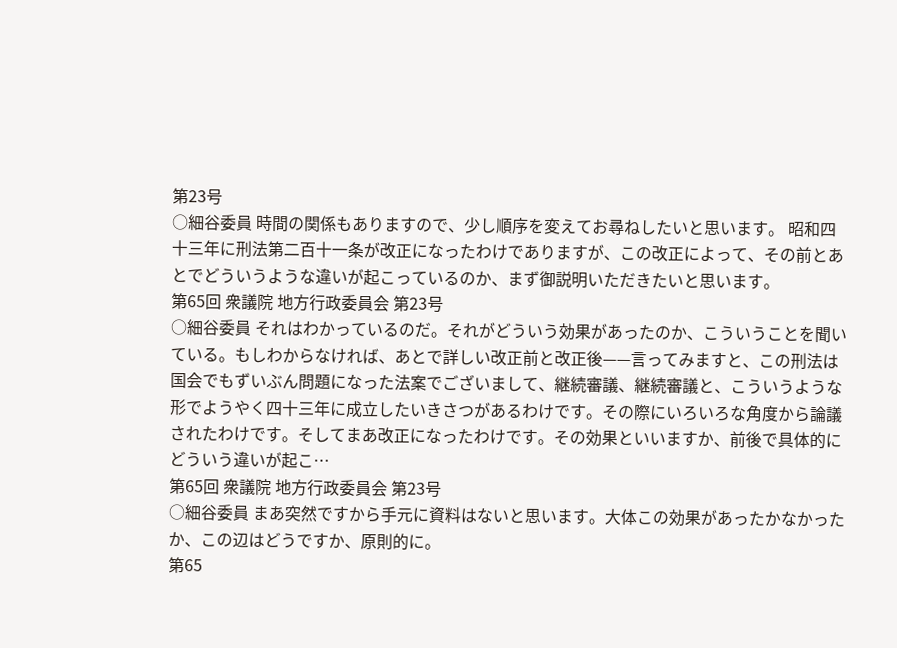第23号
○細谷委員 時間の関係もありますので、少し順序を変えてお尋ねしたいと思います。 昭和四十三年に刑法第二百十一条が改正になったわけでありますが、この改正によって、その前とあとでどういうような違いが起こっているのか、まず御説明いただきたいと思います。
第65回 衆議院 地方行政委員会 第23号
○細谷委員 それはわかっているのだ。それがどういう効果があったのか、こういうことを聞いている。もしわからなければ、あとで詳しい改正前と改正後——言ってみますと、この刑法は国会でもずいぶん問題になった法案でございまして、継続審議、継続審議と、こういうような形でようやく四十三年に成立したいきさつがあるわけです。その際にいろいろな角度から論議されたわけです。そしてまあ改正になったわけです。その効果といいますか、前後で具体的にどういう違いが起こ…
第65回 衆議院 地方行政委員会 第23号
○細谷委員 まあ突然ですから手元に資料はないと思います。大体この効果があったかなかったか、この辺はどうですか、原則的に。
第65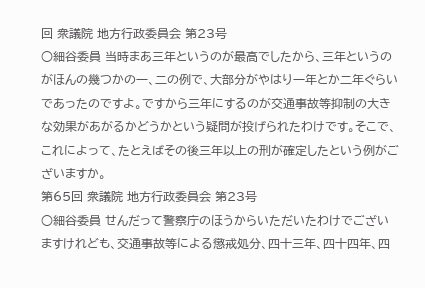回 衆議院 地方行政委員会 第23号
○細谷委員 当時まあ三年というのが最高でしたから、三年というのがほんの幾つかの一、二の例で、大部分がやはり一年とか二年ぐらいであったのですよ。ですから三年にするのが交通事故等抑制の大きな効果があがるかどうかという疑問が投げられたわけです。そこで、これによって、たとえばその後三年以上の刑が確定したという例がございますか。
第65回 衆議院 地方行政委員会 第23号
○細谷委員 せんだって警察庁のほうからいただいたわけでございますけれども、交通事故等による懲戒処分、四十三年、四十四年、四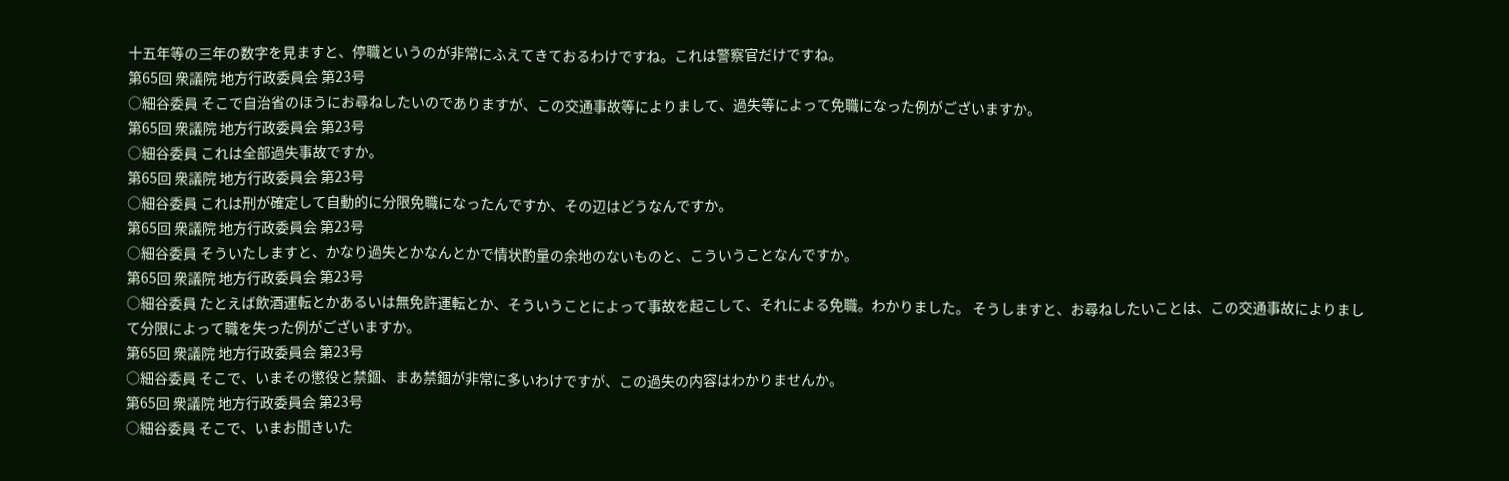十五年等の三年の数字を見ますと、停職というのが非常にふえてきておるわけですね。これは警察官だけですね。
第65回 衆議院 地方行政委員会 第23号
○細谷委員 そこで自治省のほうにお尋ねしたいのでありますが、この交通事故等によりまして、過失等によって免職になった例がございますか。
第65回 衆議院 地方行政委員会 第23号
○細谷委員 これは全部過失事故ですか。
第65回 衆議院 地方行政委員会 第23号
○細谷委員 これは刑が確定して自動的に分限免職になったんですか、その辺はどうなんですか。
第65回 衆議院 地方行政委員会 第23号
○細谷委員 そういたしますと、かなり過失とかなんとかで情状酌量の余地のないものと、こういうことなんですか。
第65回 衆議院 地方行政委員会 第23号
○細谷委員 たとえば飲酒運転とかあるいは無免許運転とか、そういうことによって事故を起こして、それによる免職。わかりました。 そうしますと、お尋ねしたいことは、この交通事故によりまして分限によって職を失った例がございますか。
第65回 衆議院 地方行政委員会 第23号
○細谷委員 そこで、いまその懲役と禁錮、まあ禁錮が非常に多いわけですが、この過失の内容はわかりませんか。
第65回 衆議院 地方行政委員会 第23号
○細谷委員 そこで、いまお聞きいた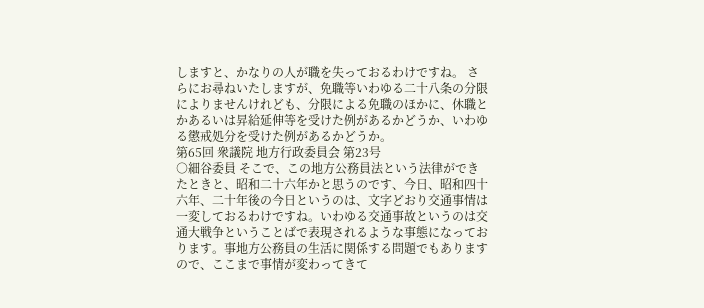しますと、かなりの人が職を失っておるわけですね。 さらにお尋ねいたしますが、免職等いわゆる二十八条の分限によりませんけれども、分限による免職のほかに、休職とかあるいは昇給延伸等を受けた例があるかどうか、いわゆる懲戒処分を受けた例があるかどうか。
第65回 衆議院 地方行政委員会 第23号
○細谷委員 そこで、この地方公務員法という法律ができたときと、昭和二十六年かと思うのです、今日、昭和四十六年、二十年後の今日というのは、文字どおり交通事情は一変しておるわけですね。いわゆる交通事故というのは交通大戦争ということばで表現されるような事態になっております。事地方公務員の生活に関係する問題でもありますので、ここまで事情が変わってきて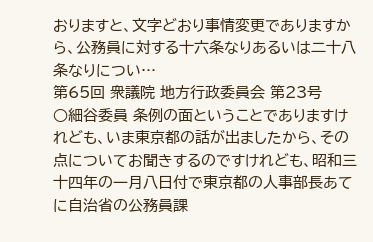おりますと、文字どおり事情変更でありますから、公務員に対する十六条なりあるいは二十八条なりについ…
第65回 衆議院 地方行政委員会 第23号
○細谷委員 条例の面ということでありますけれども、いま東京都の話が出ましたから、その点についてお聞きするのですけれども、昭和三十四年の一月八日付で東京都の人事部長あてに自治省の公務員課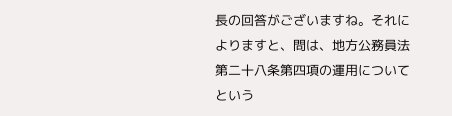長の回答がございますね。それによりますと、問は、地方公務員法第二十八条第四項の運用についてという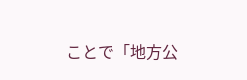ことで「地方公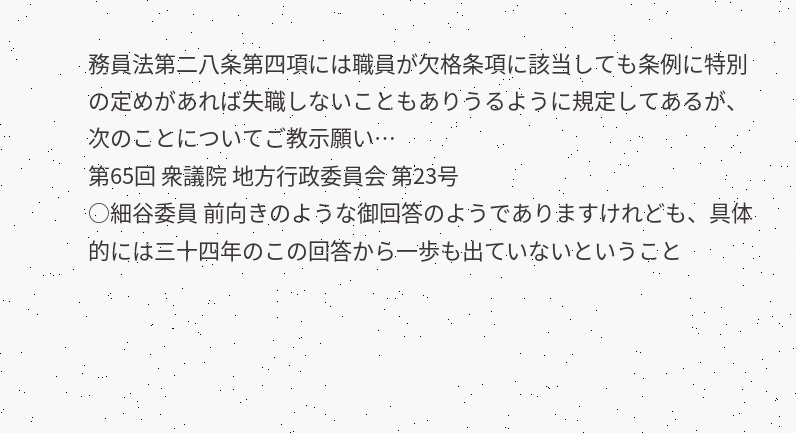務員法第二八条第四項には職員が欠格条項に該当しても条例に特別の定めがあれば失職しないこともありうるように規定してあるが、次のことについてご教示願い…
第65回 衆議院 地方行政委員会 第23号
○細谷委員 前向きのような御回答のようでありますけれども、具体的には三十四年のこの回答から一歩も出ていないということ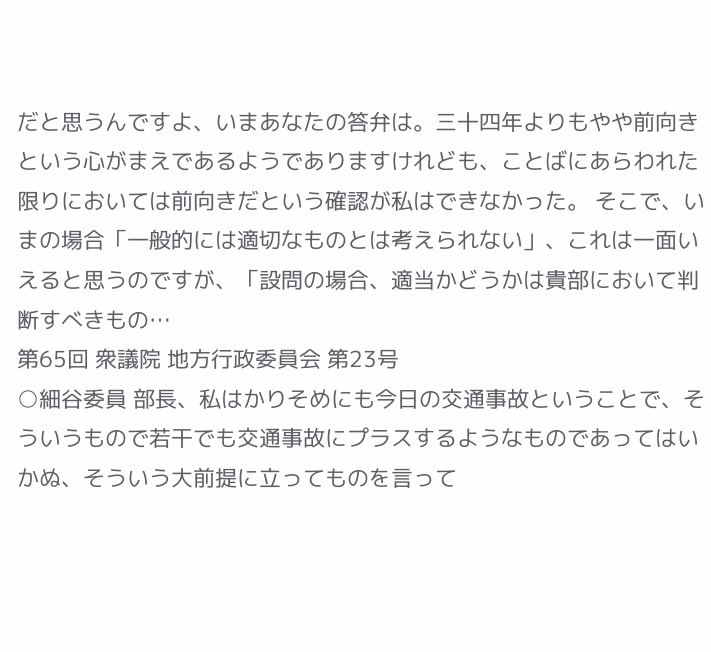だと思うんですよ、いまあなたの答弁は。三十四年よりもやや前向きという心がまえであるようでありますけれども、ことばにあらわれた限りにおいては前向きだという確認が私はできなかった。 そこで、いまの場合「一般的には適切なものとは考えられない」、これは一面いえると思うのですが、「設問の場合、適当かどうかは貴部において判断すべきもの…
第65回 衆議院 地方行政委員会 第23号
○細谷委員 部長、私はかりそめにも今日の交通事故ということで、そういうもので若干でも交通事故にプラスするようなものであってはいかぬ、そういう大前提に立ってものを言って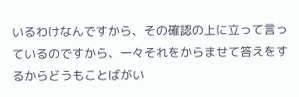いるわけなんですから、その確認の上に立って言っているのですから、一々それをからませて答えをするからどうもことばがい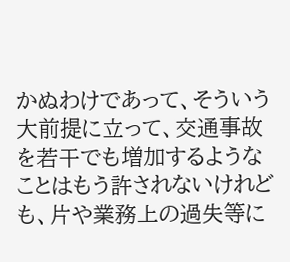かぬわけであって、そういう大前提に立って、交通事故を若干でも増加するようなことはもう許されないけれども、片や業務上の過失等に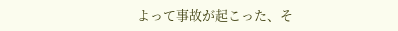よって事故が起こった、そ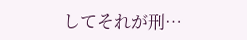してそれが刑…